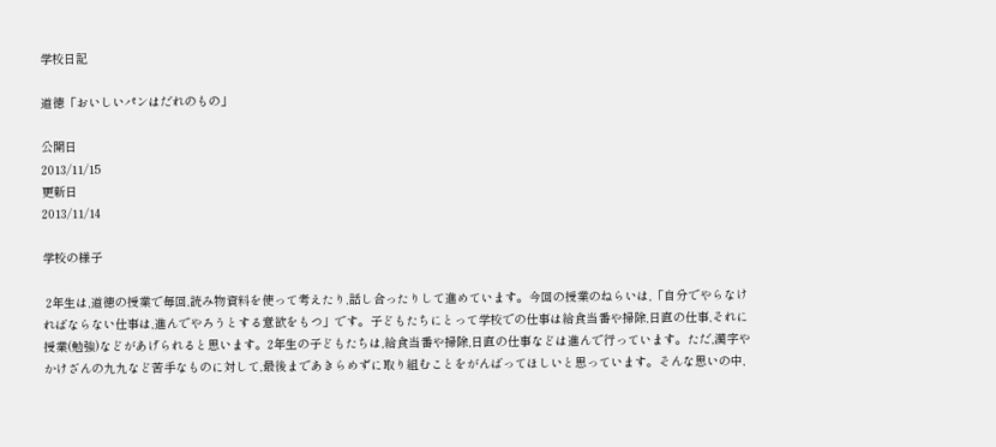学校日記

道徳「おいしいパンはだれのもの」

公開日
2013/11/15
更新日
2013/11/14

学校の様子

 2年生は,道徳の授業で毎回,読み物資料を使って考えたり,話し合ったりして進めています。今回の授業のねらいは,「自分でやらなければならない仕事は,進んでやろうとする意欲をもつ」です。子どもたちにとって学校での仕事は給食当番や掃除,日直の仕事,それに授業(勉強)などがあげられると思います。2年生の子どもたちは,給食当番や掃除,日直の仕事などは進んで行っています。ただ,漢字やかけざんの九九など苦手なものに対して,最後まであきらめずに取り組むことをがんばってほしいと思っています。そんな思いの中,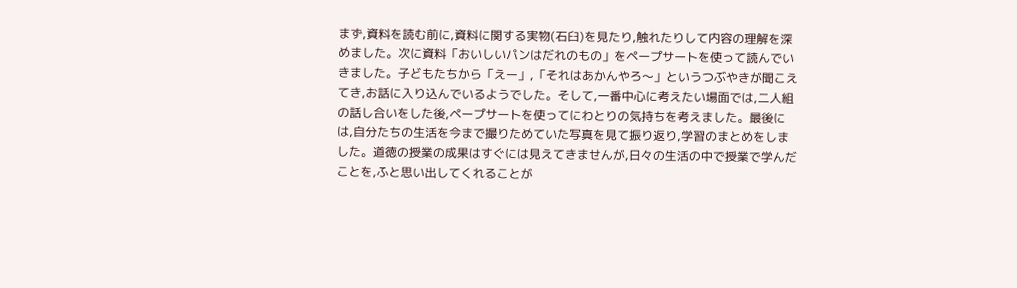まず,資料を読む前に,資料に関する実物(石臼)を見たり,触れたりして内容の理解を深めました。次に資料「おいしいパンはだれのもの」をペープサートを使って読んでいきました。子どもたちから「えー」,「それはあかんやろ〜」というつぶやきが聞こえてき,お話に入り込んでいるようでした。そして,一番中心に考えたい場面では,二人組の話し合いをした後,ペープサートを使ってにわとりの気持ちを考えました。最後には,自分たちの生活を今まで撮りためていた写真を見て振り返り,学習のまとめをしました。道徳の授業の成果はすぐには見えてきませんが,日々の生活の中で授業で学んだことを,ふと思い出してくれることが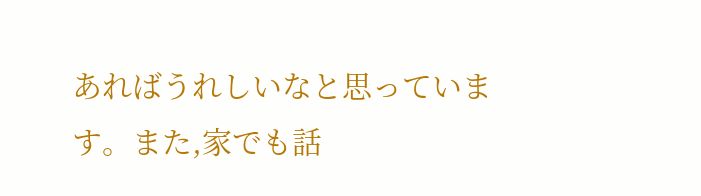あればうれしいなと思っています。また,家でも話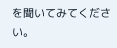を聞いてみてください。